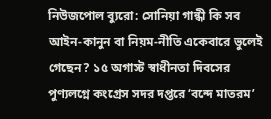নিউজপোল ব্যুরো: সোনিয়া গান্ধী কি সব আইন-কানুন বা নিয়ম-নীতি একেবারে ভুলেই গেছেন? ১৫ অগাস্ট স্বাধীনতা দিবসের পুণ্যলগ্নে কংগ্রেস সদর দপ্তরে ‘বন্দে মাতরম’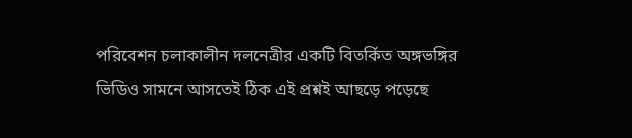পরিবেশন চলাকালীন দলনেত্রীর একটি বিতর্কিত অঙ্গভঙ্গির ভিডিও সামনে আসতেই ঠিক এই প্রশ্নই আছড়ে পড়েছে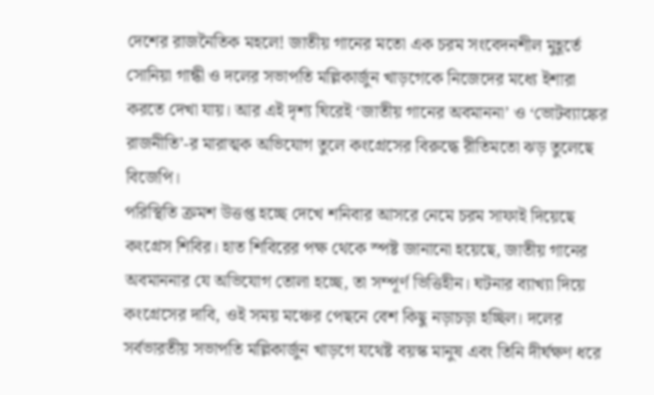দেশের রাজনৈতিক মহলে! জাতীয় গানের মতো এক চরম সংবেদনশীল মুহূর্তে সোনিয়া গান্ধী ও দলের সভাপতি মল্লিকার্জুন খাড়গেকে নিজেদের মধ্যে ইশারা করতে দেখা যায়। আর এই দৃশ্য ঘিরেই ‘জাতীয় গানের অবমাননা’ ও ‘ভোটব্যাঙ্কের রাজনীতি’-র মারাত্মক অভিযোগ তুলে কংগ্রেসের বিরুদ্ধে রীতিমতো ঝড় তুলেছে বিজেপি।
পরিস্থিতি ক্রমশ উত্তপ্ত হচ্ছে দেখে শনিবার আসরে নেমে চরম সাফাই দিয়েছে কংগ্রেস শিবির। হাত শিবিরের পক্ষ থেকে স্পষ্ট জানানো হয়েছে, জাতীয় গানের অবমাননার যে অভিযোগ তোলা হচ্ছে, তা সম্পূর্ণ ভিত্তিহীন। ঘটনার ব্যাখ্যা দিয়ে কংগ্রেসের দাবি, ওই সময় মঞ্চের পেছনে বেশ কিছু নড়াচড়া হচ্ছিল। দলের সর্বভারতীয় সভাপতি মল্লিকার্জুন খাড়গে যথেষ্ট বয়স্ক মানুষ এবং তিনি দীর্ঘক্ষণ ধরে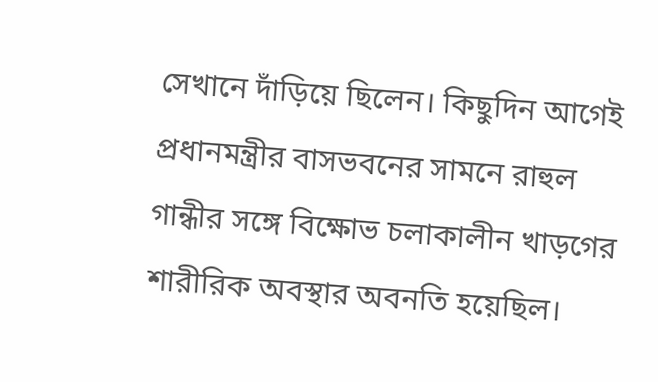সেখানে দাঁড়িয়ে ছিলেন। কিছুদিন আগেই প্রধানমন্ত্রীর বাসভবনের সামনে রাহুল গান্ধীর সঙ্গে বিক্ষোভ চলাকালীন খাড়গের শারীরিক অবস্থার অবনতি হয়েছিল।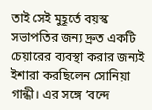তাই সেই মুহূর্তে বয়স্ক সভাপতির জন্য দ্রুত একটি চেয়ারের ব্যবস্থা করার জন্যই ইশারা করছিলেন সোনিয়া গান্ধী। এর সঙ্গে ‘বন্দে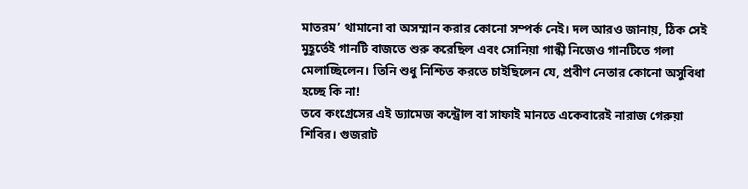মাতরম’ থামানো বা অসম্মান করার কোনো সম্পর্ক নেই। দল আরও জানায়, ঠিক সেই মুহূর্তেই গানটি বাজতে শুরু করেছিল এবং সোনিয়া গান্ধী নিজেও গানটিতে গলা মেলাচ্ছিলেন। তিনি শুধু নিশ্চিত করতে চাইছিলেন যে, প্রবীণ নেতার কোনো অসুবিধা হচ্ছে কি না!
তবে কংগ্রেসের এই ড্যামেজ কন্ট্রোল বা সাফাই মানতে একেবারেই নারাজ গেরুয়া শিবির। গুজরাট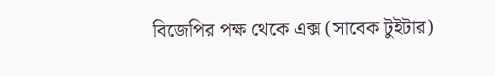বিজেপির পক্ষ থেকে এক্স (সাবেক টুইটার)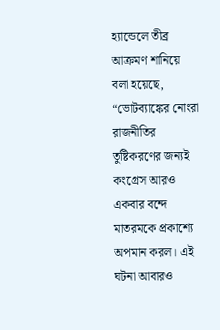হ্যান্ডেলে তীব্র আক্রমণ শানিয়ে বলা হয়েছে, “ভোটব্যাঙ্কের নোংরা রাজনীতির তুষ্টিকরণের জন্যই কংগ্রেস আরও একবার বন্দে মাতরমকে প্রকাশ্যে অপমান করল। এই ঘটনা আবারও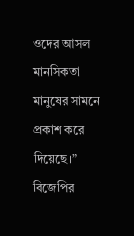ওদের আসল মানসিকতা মানুষের সামনে প্রকাশ করে দিয়েছে।” বিজেপির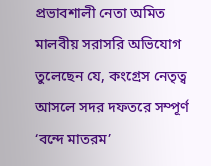প্রভাবশালী নেতা অমিত মালবীয় সরাসরি অভিযোগ তুলেছেন যে, কংগ্রেস নেতৃত্ব আসলে সদর দফতরে সম্পূর্ণ ‘বন্দে মাতরম’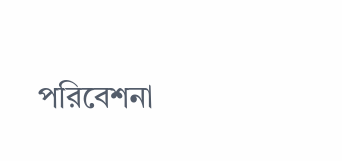পরিবেশনা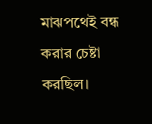মাঝপথেই বন্ধ করার চেষ্টা করছিল।